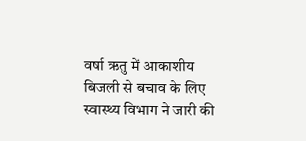वर्षा ऋतु में आकाशीय बिजली से बचाव के लिए स्वास्थ्य विभाग ने जारी की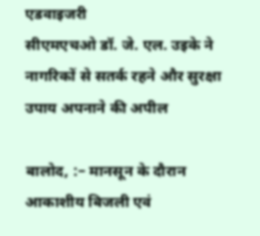एडवाइजरी
सीएमएचओ डॉ. जे. एल. उइके ने नागरिकों से सतर्क रहने और सुरक्षा उपाय अपनाने की अपील

बालोद, :– मानसून के दौरान आकाशीय बिजली एवं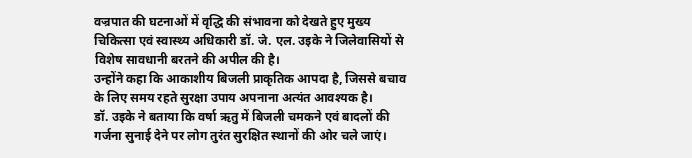वज्रपात की घटनाओं में वृद्धि की संभावना को देखते हुए मुख्य चिकित्सा एवं स्वास्थ्य अधिकारी डॉ. जे. एल. उइके ने जिलेवासियों से विशेष सावधानी बरतने की अपील की है।
उन्होंने कहा कि आकाशीय बिजली प्राकृतिक आपदा है, जिससे बचाव के लिए समय रहते सुरक्षा उपाय अपनाना अत्यंत आवश्यक है।
डॉ. उइके ने बताया कि वर्षा ऋतु में बिजली चमकने एवं बादलों की गर्जना सुनाई देने पर लोग तुरंत सुरक्षित स्थानों की ओर चले जाएं।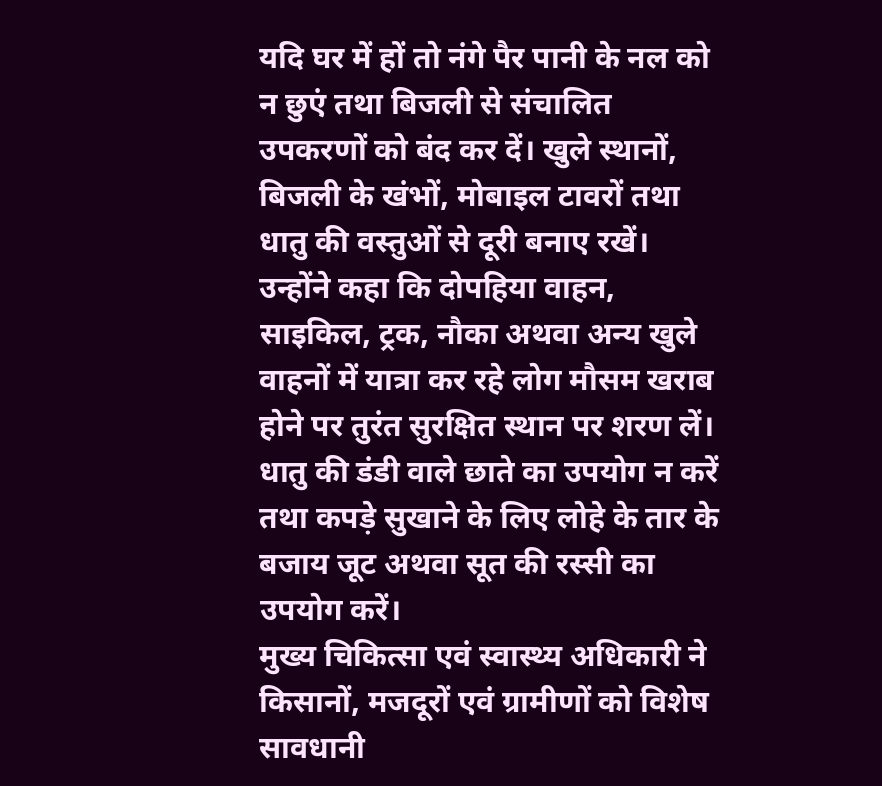यदि घर में हों तो नंगे पैर पानी के नल को न छुएं तथा बिजली से संचालित उपकरणों को बंद कर दें। खुले स्थानों, बिजली के खंभों, मोबाइल टावरों तथा धातु की वस्तुओं से दूरी बनाए रखें।
उन्होंने कहा कि दोपहिया वाहन, साइकिल, ट्रक, नौका अथवा अन्य खुले वाहनों में यात्रा कर रहे लोग मौसम खराब होने पर तुरंत सुरक्षित स्थान पर शरण लें।
धातु की डंडी वाले छाते का उपयोग न करें तथा कपड़े सुखाने के लिए लोहे के तार के बजाय जूट अथवा सूत की रस्सी का उपयोग करें।
मुख्य चिकित्सा एवं स्वास्थ्य अधिकारी ने किसानों, मजदूरों एवं ग्रामीणों को विशेष सावधानी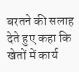बरतने की सलाह देते हुए कहा कि खेतों में कार्य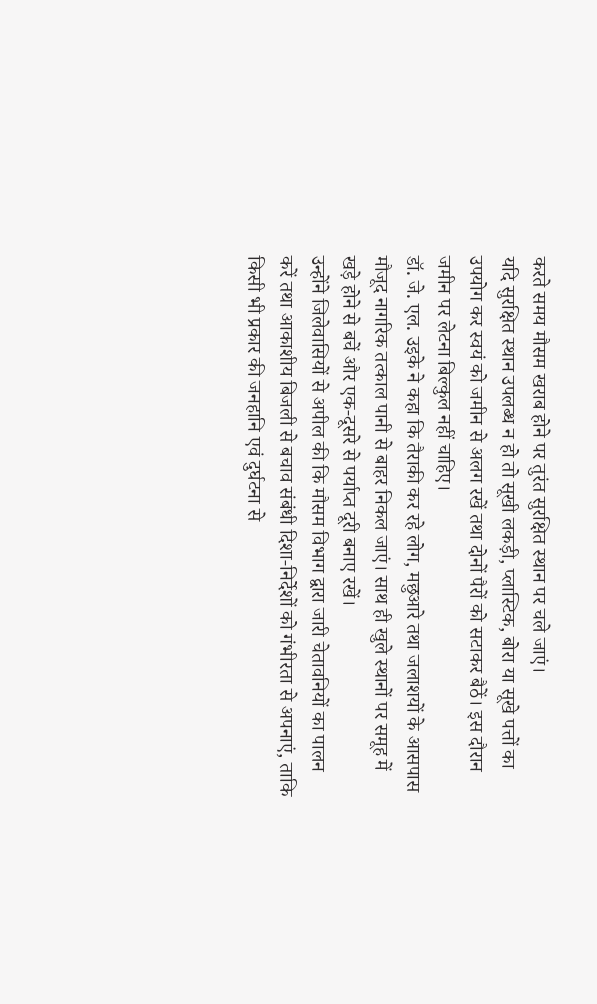करते समय मौसम खराब होने पर तुरंत सुरक्षित स्थान पर चले जाएं।
यदि सुरक्षित स्थान उपलब्ध न हो तो सूखी लकड़ी, प्लास्टिक, बोरा या सूखे पत्तों का उपयोग कर स्वयं को जमीन से अलग रखें तथा दोनों पैरों को सटाकर बैठें। इस दौरान जमीन पर लेटना बिल्कुल नहीं चाहिए।
डॉ. जे. एल. उइके ने कहा कि तैराकी कर रहे लोग, मछुआरे तथा जलाशयों के आसपास मौजूद नागरिक तत्काल पानी से बाहर निकल जाएं। साथ ही खुले स्थानों पर समूह में खड़े होने से बचें और एक-दूसरे से पर्याप्त दूरी बनाए रखें।
उन्होंने जिलेवासियों से अपील की कि मौसम विभाग द्वारा जारी चेतावनियों का पालन करें तथा आकाशीय बिजली से बचाव संबंधी दिशा-निर्देशों को गंभीरता से अपनाएं, ताकि किसी भी प्रकार की जनहानि एवं दुर्घटना से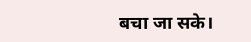बचा जा सके।